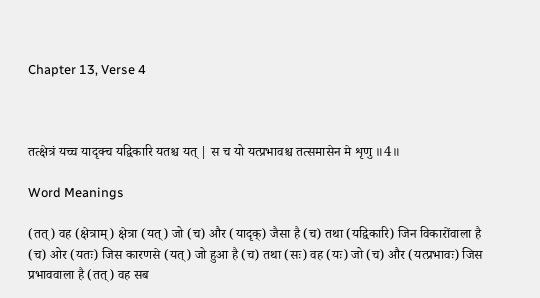Chapter 13, Verse 4



तत्क्षेत्रं यच्च यादृक्च यद्विकारि यतश्च यत् | स च यो यत्प्रभावश्च तत्समासेन मे शृणु ॥4॥

Word Meanings

(तत्) वह (क्षेत्राम्) क्षेत्रा (यत्) जो (च) और (यादृक्) जैसा है (च) तथा (यद्विकारि) जिन विकारोंवाला है (च) ओर (यतः) जिस कारणसे (यत्) जो हुआ है (च) तथा (सः) वह (यः) जो (च) और (यत्प्रभावः) जिस प्रभाववाला है (तत्) वह सब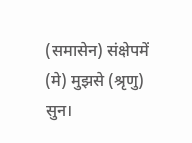(समासेन) संक्षेपमें (मे) मुझसे (श्रृणु) सुन।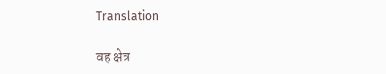Translation

वह क्षेत्र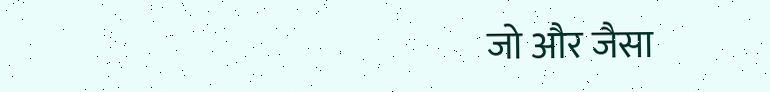जो और जैसा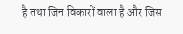है तथा जिन विकारों वाला है और जिस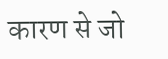कारण से जो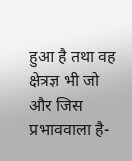हुआ है तथा वह क्षेत्रज्ञ भी जो और जिस प्रभाववाला है-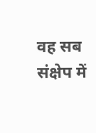वह सब संक्षेप में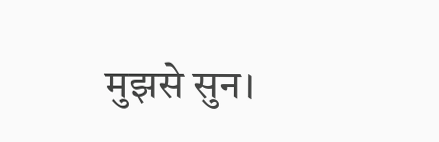मुझसे सुन।